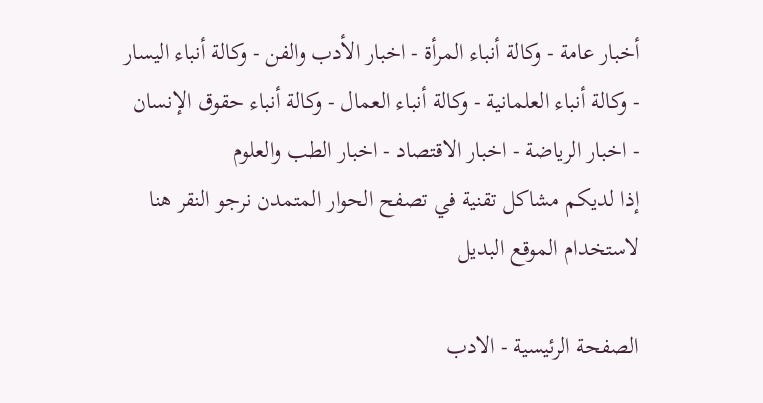أخبار عامة - وكالة أنباء المرأة - اخبار الأدب والفن - وكالة أنباء اليسار - وكالة أنباء العلمانية - وكالة أنباء العمال - وكالة أنباء حقوق الإنسان - اخبار الرياضة - اخبار الاقتصاد - اخبار الطب والعلوم
إذا لديكم مشاكل تقنية في تصفح الحوار المتمدن نرجو النقر هنا لاستخدام الموقع البديل

الصفحة الرئيسية - الادب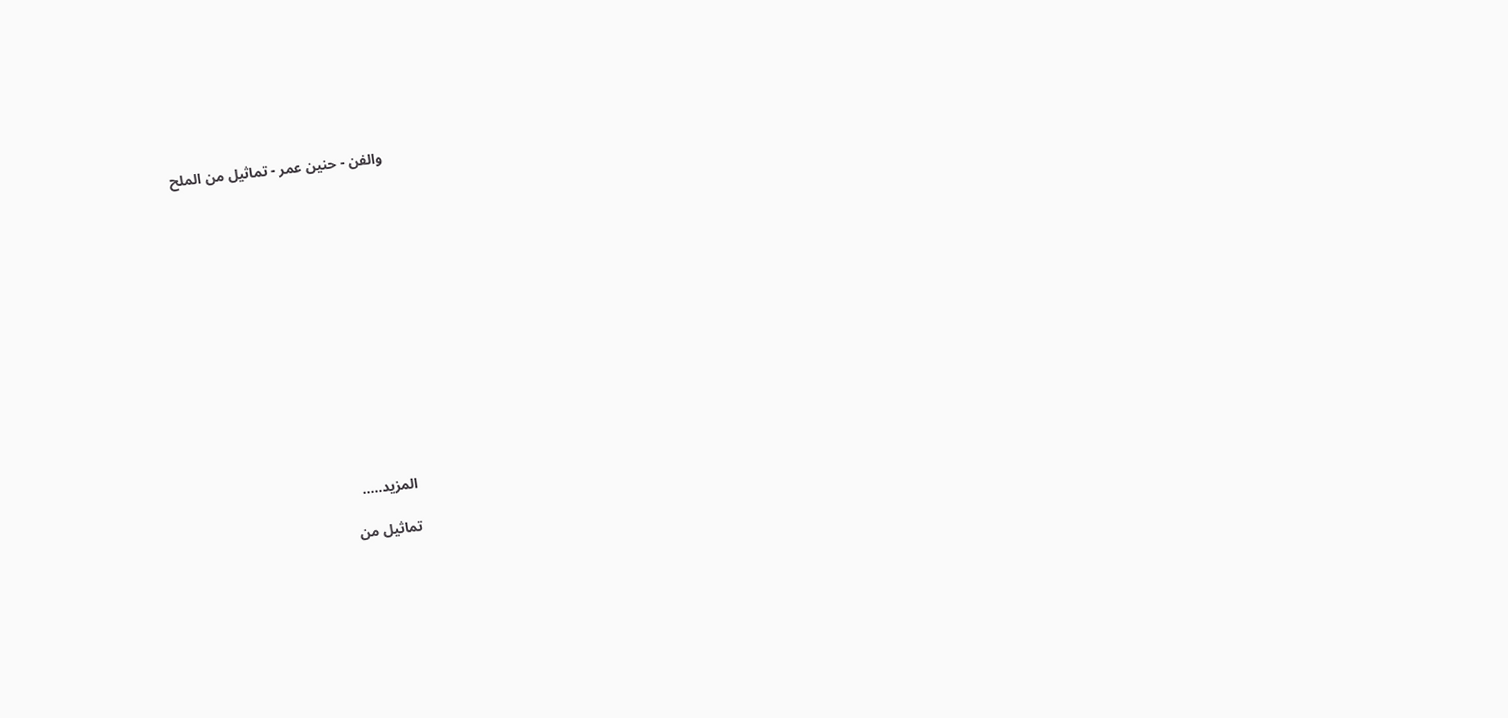والفن - حنين عمر - تماثيل من الملح














المزيد.....

تماثيل من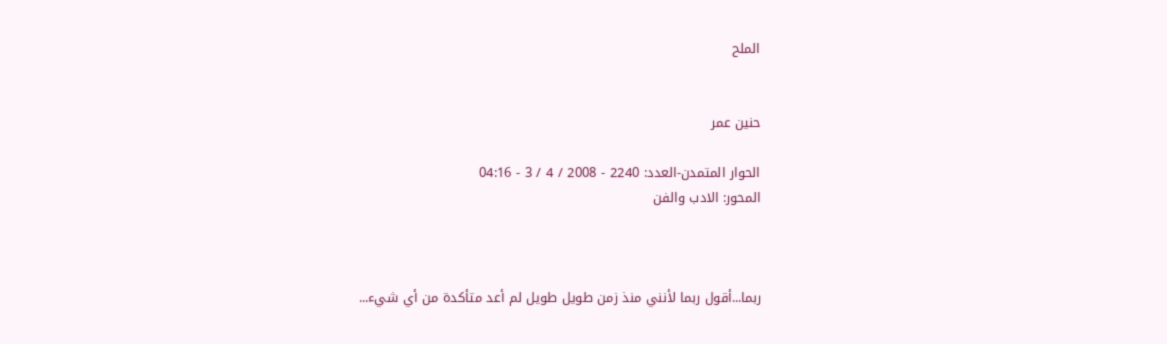الملح


حنين عمر

الحوار المتمدن-العدد: 2240 - 2008 / 4 / 3 - 04:16
المحور: الادب والفن



ربما...أقول ربما لأنني منذ زمن طويل طويل لم أعد متأكدة من أي شيء...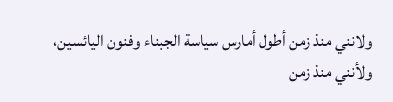ولانني منذ زمن أطول أمارس سياسة الجبناء وفنون اليائسين، ولأنني منذ زمن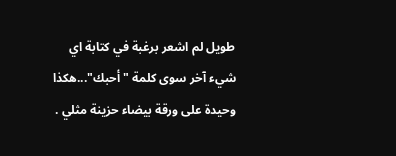طويل لم اشعر برغبة في كتابة اي شيء آخر سوى كلمة "أحبك"...هكذا وحيدة على ورقة بيضاء حزينة مثلي .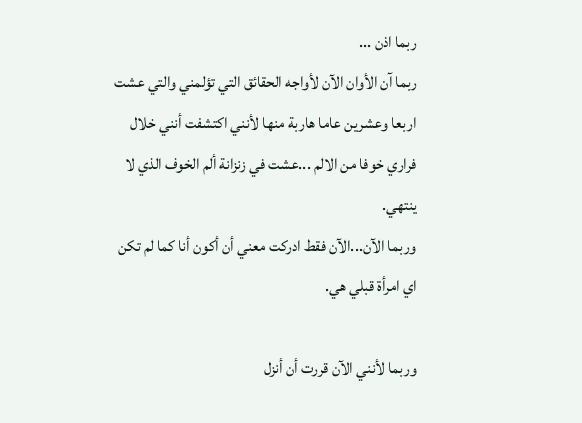ربما اذن ...
ربما آن الأوان الآن لأواجه الحقائق التي تؤلمني والتي عشت اربعا وعشرين عاما هاربة منها لأنني اكتشفت أنني خلال فراري خوفا من الالم ...عشت في زنزانة ألم الخوف الذي لا ينتهي.
وربما الآن...الآن فقط ادركت معني أن أكون أنا كما لم تكن اي امرأة قبلي هي.

وربما لأنني الآن قررت أن أنزل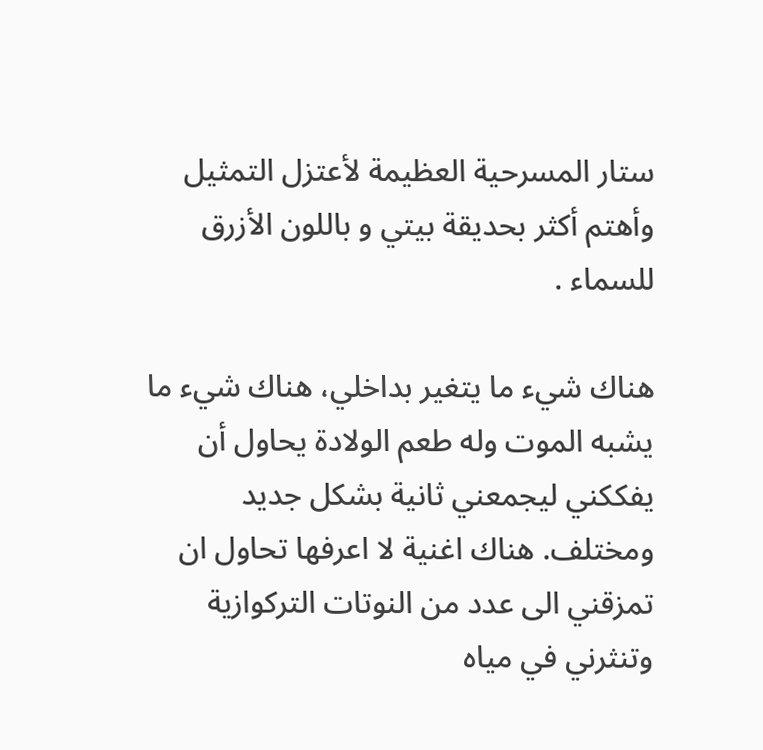ستار المسرحية العظيمة لأعتزل التمثيل وأهتم أكثر بحديقة بيتي و باللون الأزرق للسماء .

هناك شيء ما يتغير بداخلي، هناك شيء ما يشبه الموت وله طعم الولادة يحاول أن يفككني ليجمعني ثانية بشكل جديد ومختلف. هناك اغنية لا اعرفها تحاول ان تمزقني الى عدد من النوتات التركوازية وتنثرني في مياه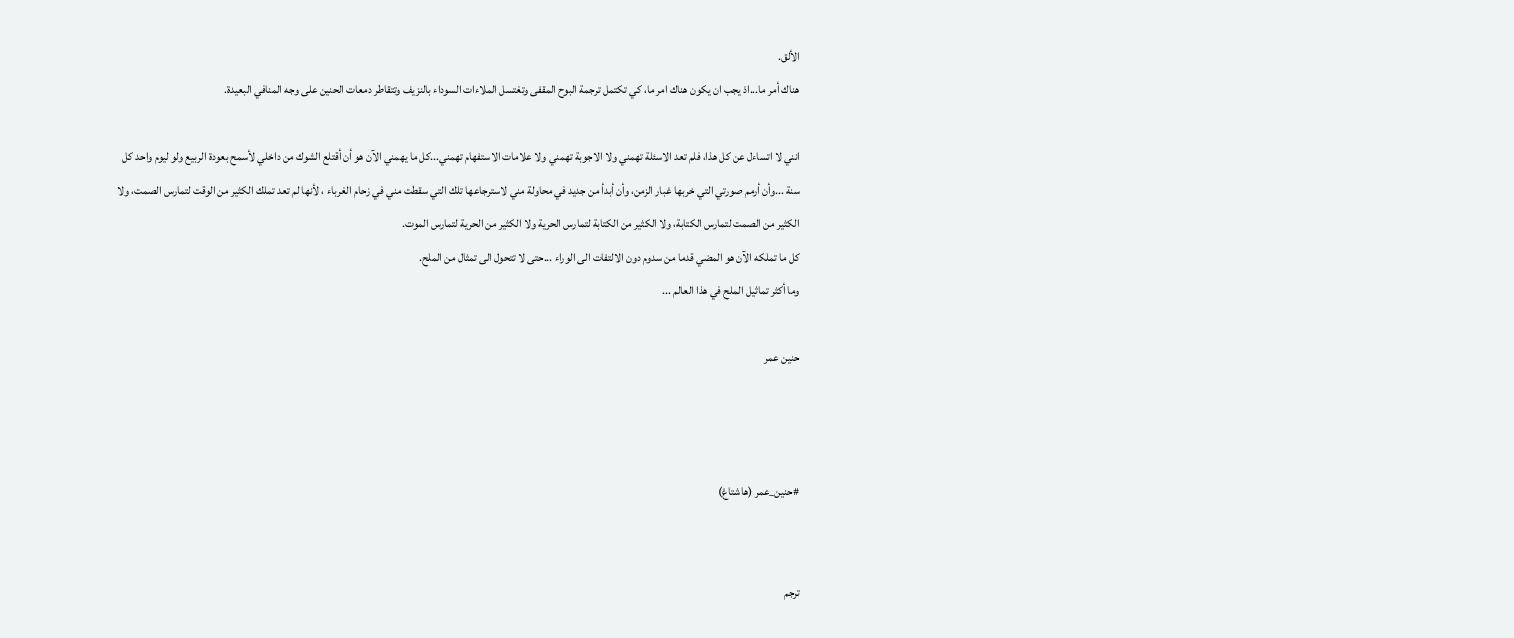الألق.
هناك أمر ما...اذ يجب ان يكون هناك امر ما، كي تكتمل ترجمة البوح المقفى وتغتسل الملاءات السوداء بالنزيف وتتقاطر دمعات الحنين على وجه المنافي البعيدة.

انني لا اتساءل عن كل هذا، فلم تعد الاسئلة تهمني ولا الاجوبة تهمني ولا علامات الاستفهام تهمني...كل ما يهمني الآن هو أن أقتلع الشوك من داخلي لأسمح بعودة الربيع ولو ليوم واحد كل سنة ...وأن أرمم صورتي التي خربها غبار الزمن، وأن أبدأ من جديد في محاولة مني لاسترجاعها تلك التي سقطت مني في زحام الغرباء ، لأنها لم تعد تملك الكثير من الوقت لتمارس الصمت، ولا الكثير من الصمت لتمارس الكتابة، ولا الكثير من الكتابة لتمارس الحرية ولا الكثير من الحرية لتمارس الموت.
كل ما تملكه الآن هو المضي قدما من سدوم دون الالتفات الى الوراء ...حتى لا تتحول الى تمثال من الملح.
وما أكثر تماثيل الملح في هذا العالم ...

حنين عمر



#حنين_عمر (هاشتاغ)


ترجم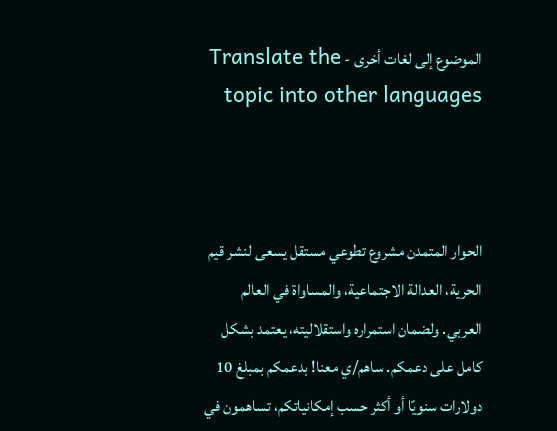الموضوع إلى لغات أخرى - Translate the topic into other languages



الحوار المتمدن مشروع تطوعي مستقل يسعى لنشر قيم الحرية، العدالة الاجتماعية، والمساواة في العالم العربي. ولضمان استمراره واستقلاليته، يعتمد بشكل كامل على دعمكم. ساهم/ي معنا! بدعمكم بمبلغ 10 دولارات سنويًا أو أكثر حسب إمكانياتكم، تساهمون في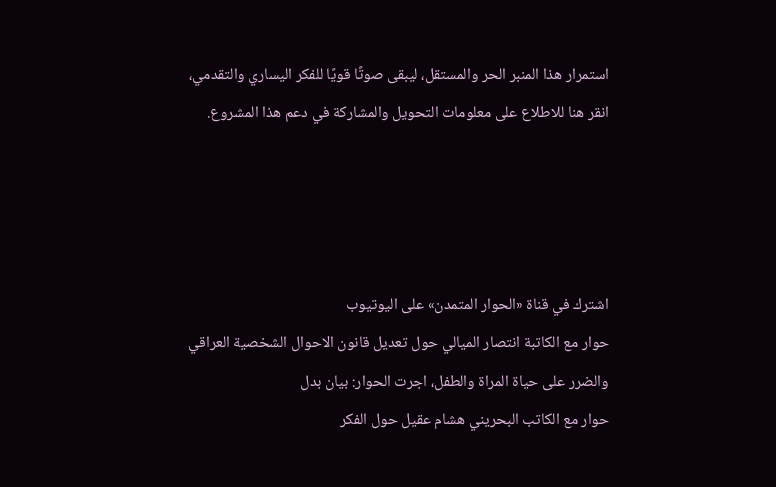استمرار هذا المنبر الحر والمستقل، ليبقى صوتًا قويًا للفكر اليساري والتقدمي، انقر هنا للاطلاع على معلومات التحويل والمشاركة في دعم هذا المشروع.




اشترك في قناة «الحوار المتمدن» على اليوتيوب
حوار مع الكاتبة انتصار الميالي حول تعديل قانون الاحوال الشخصية العراقي والضرر على حياة المراة والطفل، اجرت الحوار: بيان بدل
حوار مع الكاتب البحريني هشام عقيل حول الفكر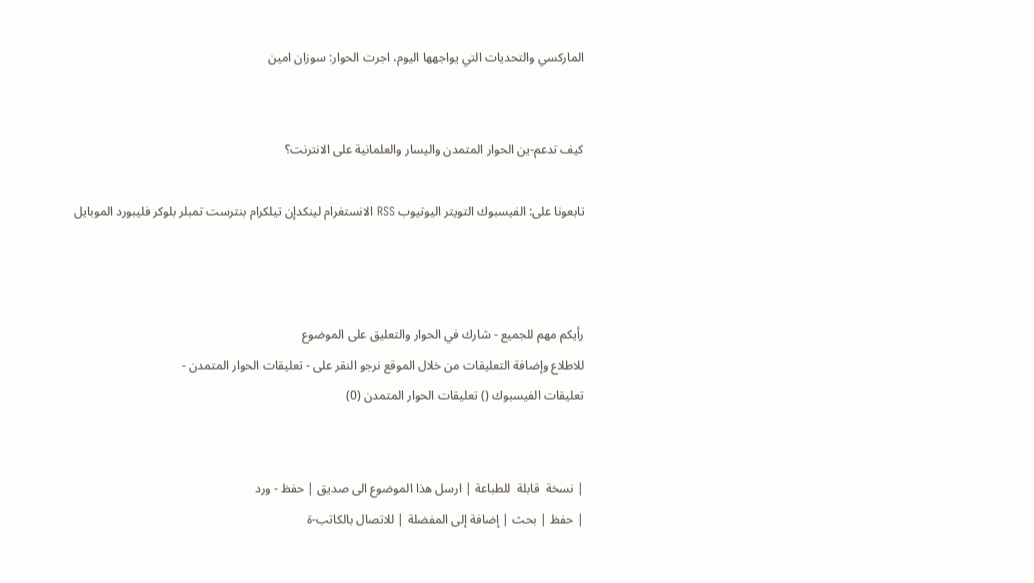الماركسي والتحديات التي يواجهها اليوم، اجرت الحوار: سوزان امين


كيف تدعم-ين الحوار المتمدن واليسار والعلمانية على الانترنت؟

تابعونا على: الفيسبوك التويتر اليوتيوب RSS الانستغرام لينكدإن تيلكرام بنترست تمبلر بلوكر فليبورد الموبايل



رأيكم مهم للجميع - شارك في الحوار والتعليق على الموضوع
للاطلاع وإضافة التعليقات من خلال الموقع نرجو النقر على - تعليقات الحوار المتمدن -
تعليقات الفيسبوك () تعليقات الحوار المتمدن (0)


| نسخة  قابلة  للطباعة | ارسل هذا الموضوع الى صديق | حفظ - ورد
| حفظ | بحث | إضافة إلى المفضلة | للاتصال بالكاتب-ة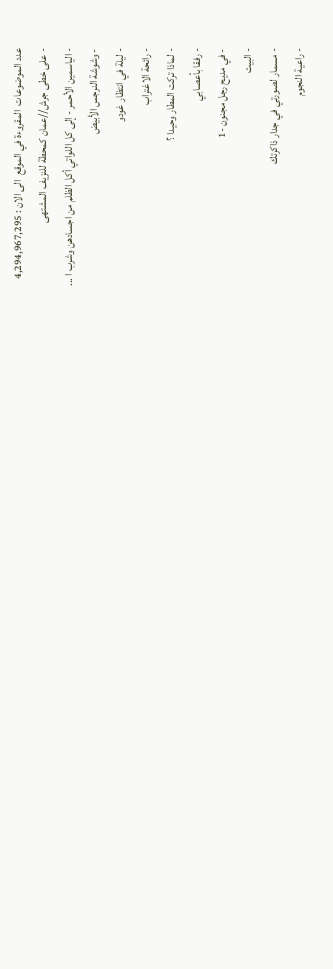عدد الموضوعات  المقروءة في الموقع  الى الان : 4,294,967,295
- على خطى جرش//عمان كمحطة للنزيف المشتهى
- الياسمين الأحمر - إلى كل اللواتي أكل الظلم من اجسادهن وشرب ا ...
- وشوشة النرجس الأبيض
- ليلة في انتظار غودو
- رائحة الاغتراب
- لماذا تركت المطار وحيدا ؟
- رفقا بأعصابي
- في مديح رجل مجنون -1
- البيت
- مسمار لصورتي في جدار ذاكرتك
- راعية النجوم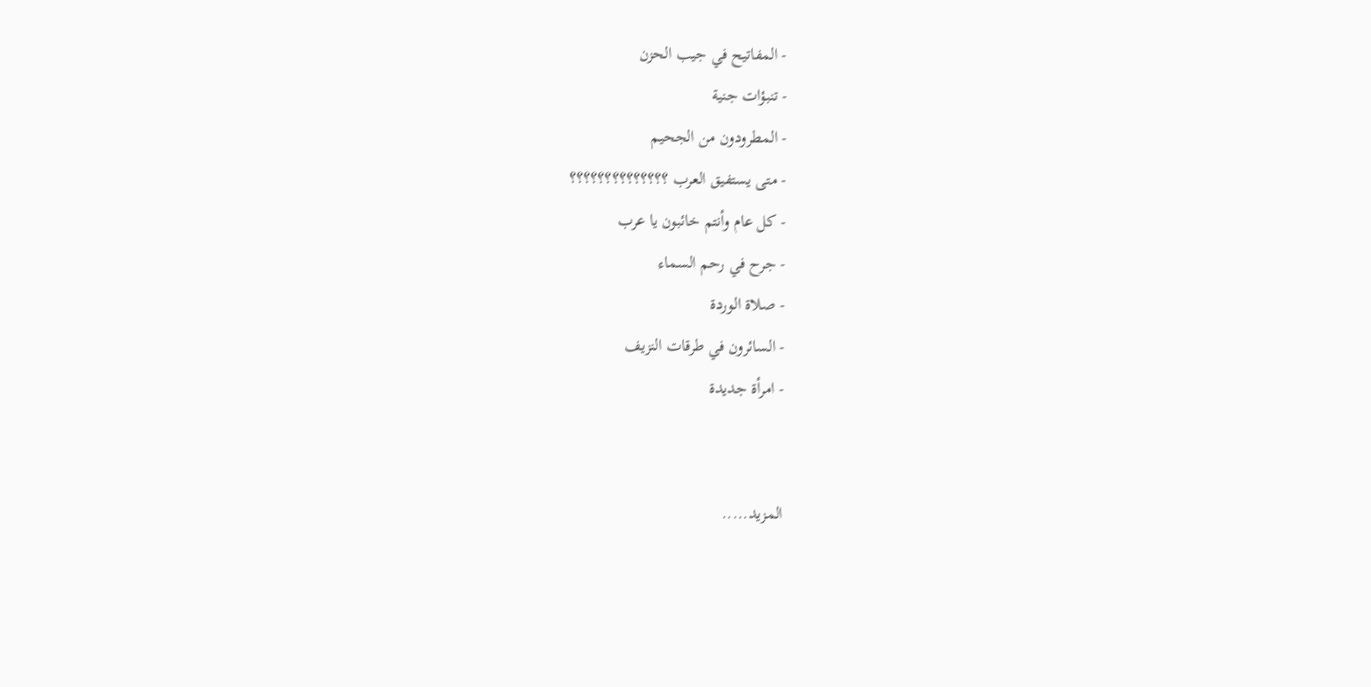- المفاتيح في جيب الحزن
- تنبؤات جنية
- المطرودون من الجحيم
- متى يستفيق العرب ؟؟؟؟؟؟؟؟؟؟؟؟؟؟
- كل عام وأنتم خائبون يا عرب
- جرح في رحم السماء
- صلاة الوردة
- السائرون في طرقات النزيف
- امرأة جديدة


المزيد.....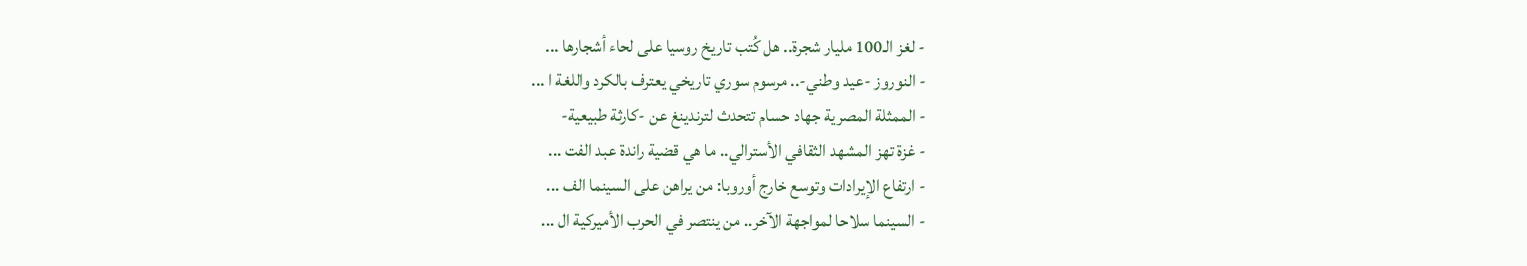- لغز الـ100 مليار شجرة.. هل كُتب تاريخ روسيا على لحاء أشجارها ...
- النوروز -عيد وطني-.. مرسوم سوري تاريخي يعترف بالكرد واللغة ا ...
- الممثلة المصرية جهاد حسام تتحدث لترندينغ عن -كارثة طبيعية-
- غزة تهز المشهد الثقافي الأسترالي.. ما هي قضية راندة عبد الفت ...
- ارتفاع الإيرادات وتوسع خارج أوروبا: من يراهن على السينما الف ...
- السينما سلاحا لمواجهة الآخر.. من ينتصر في الحرب الأميركية ال ...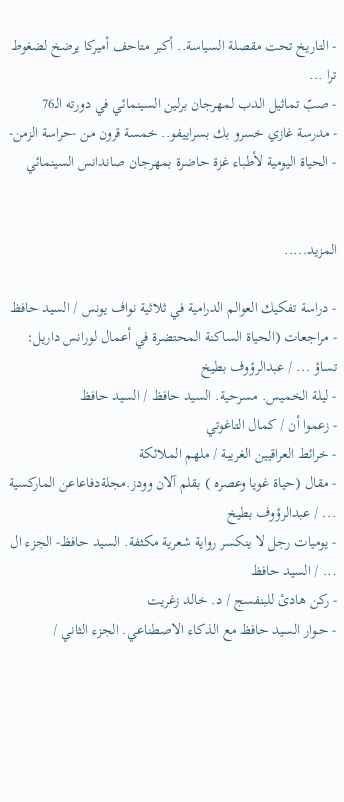- التاريخ تحت مقصلة السياسة.. أكبر متاحف أميركا يرضخ لضغوط ترا ...
- صبّ تماثيل الدب لمهرجان برلين السينمائي في دورته الـ76
- مدرسة غازي خسرو بك بسراييفو.. خمسة قرون من -حراسة الزمن-
- الحياة اليومية لأطباء غزة حاضرة بمهرجان صاندانس السينمائي


المزيد.....

- دراسة تفكيك العوالم الدرامية في ثلاثية نواف يونس / السيد حافظ
- مراجعات (الحياة الساكنة المحتضرة في أعمال لورانس داريل: تساؤ ... / عبدالرؤوف بطيخ
- ليلة الخميس. مسرحية. السيد حافظ / السيد حافظ
- زعموا أن / كمال التاغوتي
- خرائط العراقيين الغريبة / ملهم الملائكة
- مقال (حياة غويا وعصره ) بقلم آلان وودز.مجلةدفاعاعن الماركسية ... / عبدالرؤوف بطيخ
- يوميات رجل لا ينكسر رواية شعرية مكثفة. السيد حافظ- الجزء ال ... / السيد حافظ
- ركن هادئ للبنفسج / د. خالد زغريت
- حــوار السيد حافظ مع الذكاء الاصطناعي. الجزء الثاني /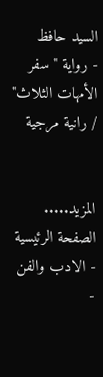السيد حافظ
- رواية "سفر الأمهات الثلاث" / رانية مرجية


المزيد.....
الصفحة الرئيسية - الادب والفن -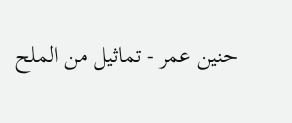حنين عمر - تماثيل من الملح